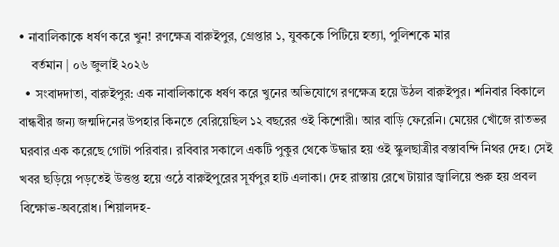• নাবালিকাকে ধর্ষণ করে খুন! রণক্ষেত্র বারুইপুর, গ্রেপ্তার ১, যুবককে পিটিয়ে হত্যা, পুলিশকে মার
    বর্তমান | ০৬ জুলাই ২০২৬
  • সংবাদদাতা, বারুইপুর: এক নাবালিকাকে ধর্ষণ করে খুনের অভিযোগে রণক্ষেত্র হয়ে উঠল বারুইপুর। শনিবার বিকালে বান্ধবীর জন্য জন্মদিনের উপহার কিনতে বেরিয়েছিল ১২ বছরের ওই কিশোরী। আর বাড়ি ফেরেনি। মেয়ের খোঁজে রাতভর ঘরবার এক করেছে গোটা পরিবার। রবিবার সকালে একটি পুকুর থেকে উদ্ধার হয় ওই স্কুলছাত্রীর বস্তাবন্দি নিথর দেহ। সেই খবর ছড়িয়ে পড়তেই উত্তপ্ত হয়ে ওঠে বারুইপুরের সূর্যপুর হাট এলাকা। দেহ রাস্তায় রেখে টায়ার জ্বালিয়ে শুরু হয় প্রবল বিক্ষোভ-অবরোধ। শিয়ালদহ-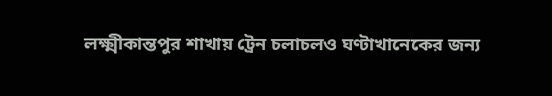লক্ষ্মীকান্তপুর শাখায় ট্রেন চলাচলও ঘণ্টাখানেকের জন্য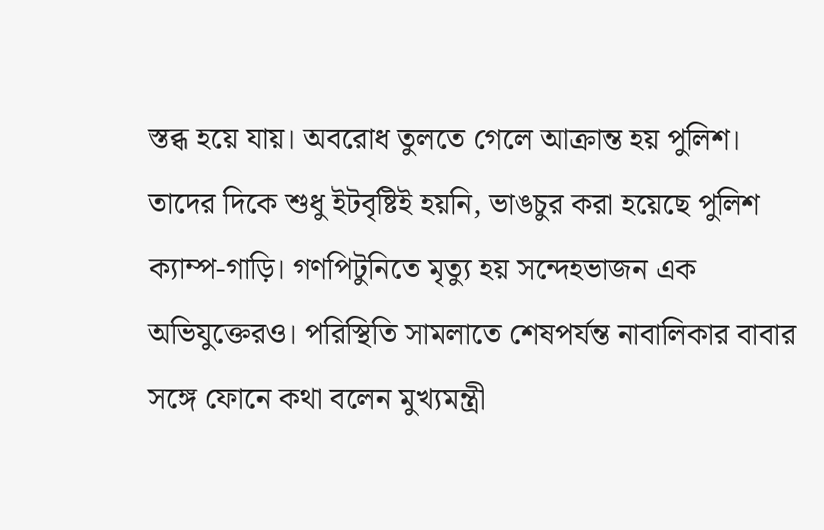স্তব্ধ হয়ে যায়। অবরোধ তুলতে গেলে আক্রান্ত হয় পুলিশ। তাদের দিকে শুধু ইটবৃষ্টিই হয়নি, ভাঙচুর করা হয়েছে পুলিশ ক্যাম্প-গাড়ি। গণপিটুনিতে মৃত্যু হয় সন্দেহভাজন এক অভিযুক্তেরও। পরিস্থিতি সামলাতে শেষপর্যন্ত নাবালিকার বাবার সঙ্গে ফোনে কথা বলেন মুখ্যমন্ত্রী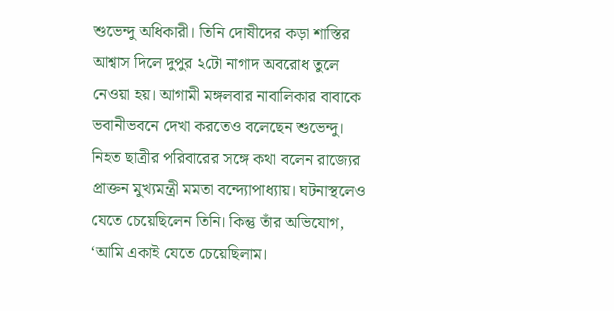শুভেন্দু অধিকারী। তিনি দোষীদের কড়া শাস্তির আশ্বাস দিলে দুপুর ২টো নাগাদ অবরোধ তুলে নেওয়া হয়। আগামী মঙ্গলবার নাবালিকার বাবাকে ভবানীভবনে দেখা করতেও বলেছেন শুভেন্দু। নিহত ছাত্রীর পরিবারের সঙ্গে কথা বলেন রাজ্যের প্রাক্তন মুখ্যমন্ত্রী মমতা বন্দ্যোপাধ্যায়। ঘটনাস্থলেও যেতে চেয়েছিলেন তিনি। কিন্তু তাঁর অভিযোগ, ‘আমি একাই যেতে চেয়েছিলাম।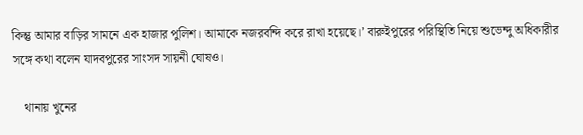কিন্তু আমার বাড়ির সামনে এক হাজার পুলিশ। আমাকে নজরবন্দি করে রাখা হয়েছে।’ বারুইপুরের পরিস্থিতি নিয়ে শুভেন্দু অধিকারীর সঙ্গে কথা বলেন যাদবপুরের সাংসদ সায়নী ঘোষও।

    থানায় খুনের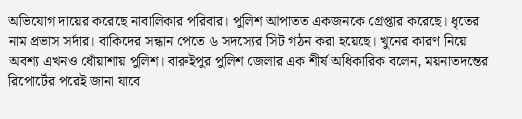অভিযোগ দায়ের করেছে নাবালিকার পরিবার। পুলিশ আপাতত একজনকে গ্রেপ্তার করেছে। ধৃতের নাম প্রভাস সর্দার। বাকিদের সন্ধান পেতে ৬ সদস্যের সিট গঠন করা হয়েছে। খুনের কারণ নিয়ে অবশ্য এখনও ধোঁয়াশায় পুলিশ। বারুইপুর পুলিশ জেলার এক শীর্ষ অধিকারিক বলেন, ময়নাতদন্তের রিপোর্টের পরেই জানা যাবে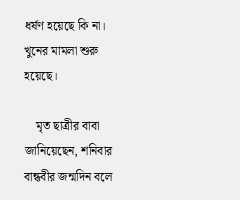ধর্ষণ হয়েছে কি না। খুনের মামলা শুরু হয়েছে।

    মৃত ছাত্রীর বাবা জানিয়েছেন, শনিবার বান্ধবীর জন্মদিন বলে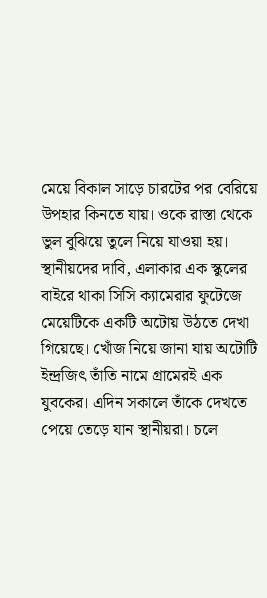মেয়ে বিকাল সাড়ে চারটের পর বেরিয়ে উপহার কিনতে যায়। ওকে রাস্তা থেকে ভুল বুঝিয়ে তুলে নিয়ে যাওয়া হয়। স্থানীয়দের দাবি, এলাকার এক স্কুলের বাইরে থাকা সিসি ক্যামেরার ফুটেজে মেয়েটিকে একটি অটোয় উঠতে দেখা গিয়েছে। খোঁজ নিয়ে জানা যায় অটোটি ইন্দ্রজিৎ তাঁতি নামে গ্রামেরই এক যুবকের। এদিন সকালে তাঁকে দেখতে পেয়ে তেড়ে যান স্থানীয়রা। চলে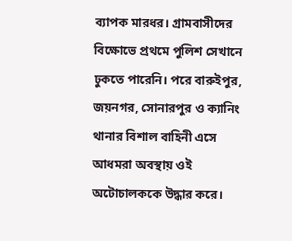ব্যাপক মারধর। গ্রামবাসীদের বিক্ষোভে প্রথমে পুলিশ সেখানে ঢুকতে পারেনি। পরে বারুইপুর, জয়নগর, সোনারপুর ও ক্যানিং থানার বিশাল বাহিনী এসে আধমরা অবস্থায় ওই অটোচালককে উদ্ধার করে।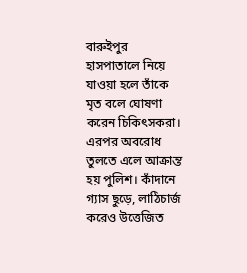বারুইপুর হাসপাতালে নিয়ে যাওয়া হলে তাঁকে মৃত বলে ঘোষণা করেন চিকিৎসকরা। এরপর অবরোধ তুলতে এলে আক্রান্ত হয় পুলিশ। কাঁদানে গ্যাস ছুড়ে, লাঠিচার্জ করেও উত্তেজিত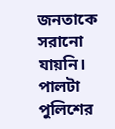জনতাকে সরানো যায়নি। পালটা পুলিশের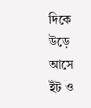দিকে উড়ে আসে ইঁট ও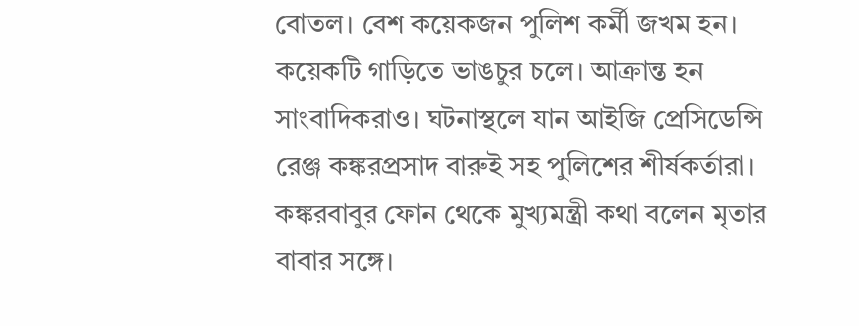বোতল। বেশ কয়েকজন পুলিশ কর্মী জখম হন। কয়েকটি গাড়িতে ভাঙচুর চলে। আক্রান্ত হন সাংবাদিকরাও। ঘটনাস্থলে যান আইজি প্রেসিডেন্সি রেঞ্জ কঙ্করপ্রসাদ বারুই সহ পুলিশের শীর্ষকর্তারা। কঙ্করবাবুর ফোন থেকে মুখ্যমন্ত্রী কথা বলেন মৃতার বাবার সঙ্গে।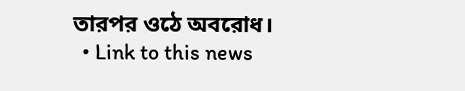তারপর ওঠে অবরোধ।
  • Link to this news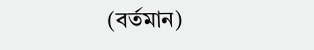(বর্তমান)